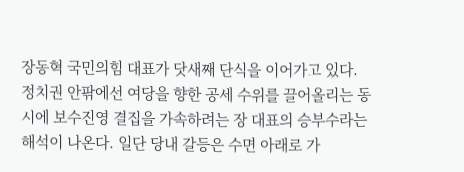장동혁 국민의힘 대표가 닷새째 단식을 이어가고 있다. 정치권 안팎에선 여당을 향한 공세 수위를 끌어올리는 동시에 보수진영 결집을 가속하려는 장 대표의 승부수라는 해석이 나온다. 일단 당내 갈등은 수면 아래로 가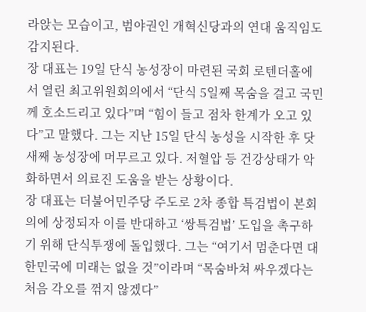라앉는 모습이고, 범야권인 개혁신당과의 연대 움직임도 감지된다.
장 대표는 19일 단식 농성장이 마련된 국회 로텐더홀에서 열린 최고위원회의에서 “단식 5일째 목숨을 걸고 국민께 호소드리고 있다”며 “힘이 들고 점차 한계가 오고 있다”고 말했다. 그는 지난 15일 단식 농성을 시작한 후 닷새째 농성장에 머무르고 있다. 저혈압 등 건강상태가 악화하면서 의료진 도움을 받는 상황이다.
장 대표는 더불어민주당 주도로 2차 종합 특검법이 본회의에 상정되자 이를 반대하고 ‘쌍특검법’ 도입을 촉구하기 위해 단식투쟁에 돌입했다. 그는 “여기서 멈춘다면 대한민국에 미래는 없을 것”이라며 “목숨바쳐 싸우겠다는 처음 각오를 꺾지 않겠다”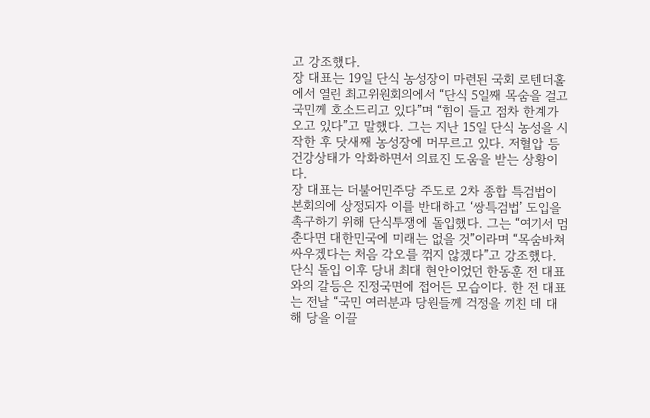고 강조했다.
장 대표는 19일 단식 농성장이 마련된 국회 로텐더홀에서 열린 최고위원회의에서 “단식 5일째 목숨을 걸고 국민께 호소드리고 있다”며 “힘이 들고 점차 한계가 오고 있다”고 말했다. 그는 지난 15일 단식 농성을 시작한 후 닷새째 농성장에 머무르고 있다. 저혈압 등 건강상태가 악화하면서 의료진 도움을 받는 상황이다.
장 대표는 더불어민주당 주도로 2차 종합 특검법이 본회의에 상정되자 이를 반대하고 ‘쌍특검법’ 도입을 촉구하기 위해 단식투쟁에 돌입했다. 그는 “여기서 멈춘다면 대한민국에 미래는 없을 것”이라며 “목숨바쳐 싸우겠다는 처음 각오를 꺾지 않겠다”고 강조했다.
단식 돌입 이후 당내 최대 현안이었던 한동훈 전 대표와의 갈등은 진정국면에 접어든 모습이다. 한 전 대표는 전날 “국민 여러분과 당원들께 걱정을 끼친 데 대해 당을 이끌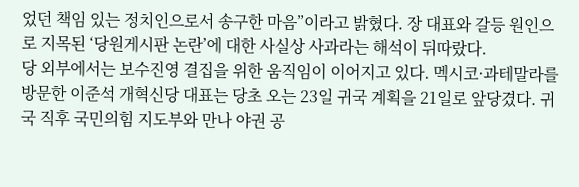었던 책임 있는 정치인으로서 송구한 마음”이라고 밝혔다. 장 대표와 갈등 원인으로 지목된 ‘당원게시판 논란’에 대한 사실상 사과라는 해석이 뒤따랐다.
당 외부에서는 보수진영 결집을 위한 움직임이 이어지고 있다. 멕시코·과테말라를 방문한 이준석 개혁신당 대표는 당초 오는 23일 귀국 계획을 21일로 앞당겼다. 귀국 직후 국민의힘 지도부와 만나 야권 공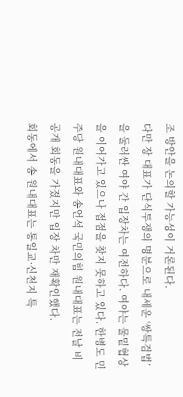조 방안을 논의할 가능성이 거론된다.
다만 장 대표가 단식투쟁의 명분으로 내세운 ‘쌍특검법’을 둘러싼 여야 간 입장차는 여전하다. 여야는 물밑협상을 이어가고 있으나 접점을 찾지 못하고 있다. 한병도 민주당 원내대표와 송언석 국민의힘 원내대표는 전날 비공개 회동을 가졌지만 입장 차만 재확인했다.
회동에서 송 원내대표는 통일교·신천지 특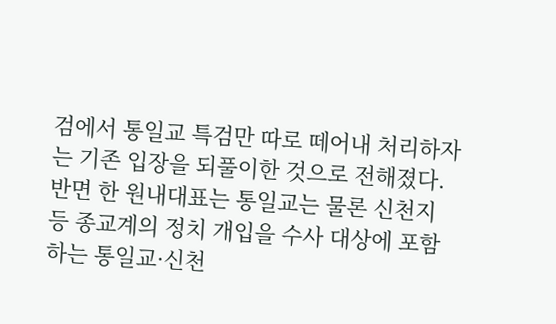검에서 통일교 특검만 따로 떼어내 처리하자는 기존 입장을 되풀이한 것으로 전해졌다. 반면 한 원내대표는 통일교는 물론 신천지 등 종교계의 정치 개입을 수사 대상에 포함하는 통일교·신천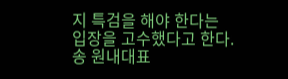지 특검을 해야 한다는 입장을 고수했다고 한다.
송 원내대표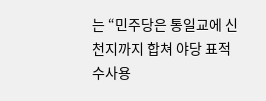는 “민주당은 통일교에 신천지까지 합쳐 야당 표적수사용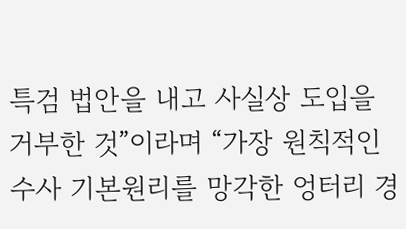특검 법안을 내고 사실상 도입을 거부한 것”이라며 “가장 원칙적인 수사 기본원리를 망각한 엉터리 경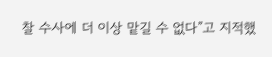찰 수사에 더 이상 맡길 수 없다”고 지적했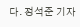다. 정석준 기자